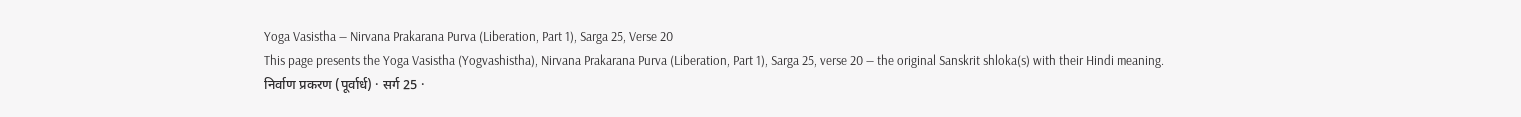Yoga Vasistha — Nirvana Prakarana Purva (Liberation, Part 1), Sarga 25, Verse 20
This page presents the Yoga Vasistha (Yogvashistha), Nirvana Prakarana Purva (Liberation, Part 1), Sarga 25, verse 20 — the original Sanskrit shloka(s) with their Hindi meaning.
निर्वाण प्रकरण (पूर्वार्ध) · सर्ग 25 ·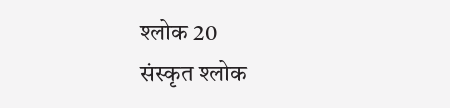श्लोक 20
संस्कृत श्लोक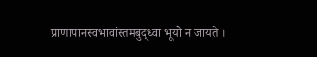प्राणापानस्वभावांस्तमबुद्ध्वा भूयो न जायते ।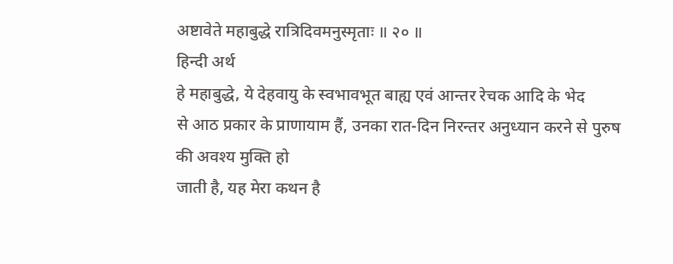अष्टावेते महाबुद्धे रात्रिदिवमनुस्मृताः ॥ २० ॥
हिन्दी अर्थ
हे महाबुद्धे, ये देहवायु के स्वभावभूत बाह्य एवं आन्तर रेचक आदि के भेद
से आठ प्रकार के प्राणायाम हैं, उनका रात-दिन निरन्तर अनुध्यान करने से पुरुष की अवश्य मुक्ति हो
जाती है, यह मेरा कथन है